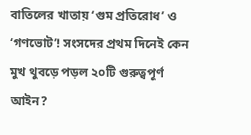বাতিলের খাতায় ‘গুম প্রতিরোধ’ ও ‘গণভোট’! সংসদের প্রথম দিনেই কেন মুখ থুবড়ে পড়ল ২০টি গুরুত্বপূর্ণ আইন?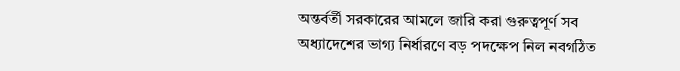অন্তর্বর্তী সরকারের আমলে জারি করা গুরুত্বপূর্ণ সব অধ্যাদেশের ভাগ্য নির্ধারণে বড় পদক্ষেপ নিল নবগঠিত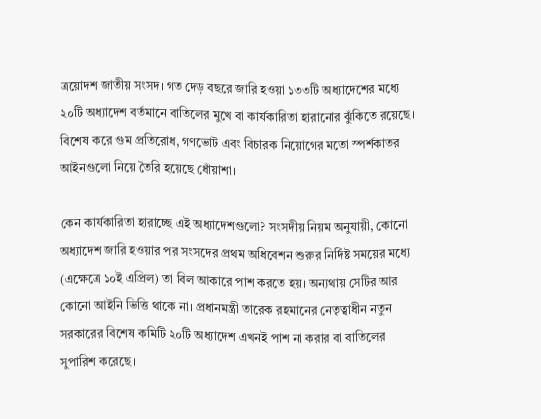ত্রয়োদশ জাতীয় সংসদ। গত দেড় বছরে জারি হওয়া ১৩৩টি অধ্যাদেশের মধ্যে ২০টি অধ্যাদেশ বর্তমানে বাতিলের মুখে বা কার্যকারিতা হারানোর ঝুঁকিতে রয়েছে। বিশেষ করে গুম প্রতিরোধ, গণভোট এবং বিচারক নিয়োগের মতো স্পর্শকাতর আইনগুলো নিয়ে তৈরি হয়েছে ধোঁয়াশা।

কেন কার্যকারিতা হারাচ্ছে এই অধ্যাদেশগুলো? সংসদীয় নিয়ম অনুযায়ী, কোনো অধ্যাদেশ জারি হওয়ার পর সংসদের প্রথম অধিবেশন শুরুর নির্দিষ্ট সময়ের মধ্যে (এক্ষেত্রে ১০ই এপ্রিল) তা বিল আকারে পাশ করতে হয়। অন্যথায় সেটির আর কোনো আইনি ভিত্তি থাকে না। প্রধানমন্ত্রী তারেক রহমানের নেতৃত্বাধীন নতুন সরকারের বিশেষ কমিটি ২০টি অধ্যাদেশ এখনই পাশ না করার বা বাতিলের সুপারিশ করেছে।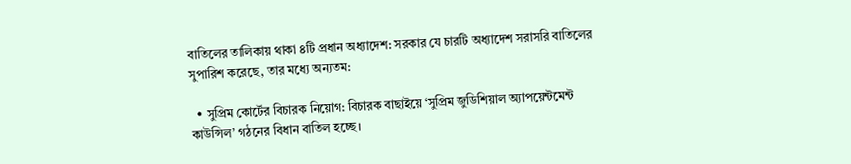বাতিলের তালিকায় থাকা ৪টি প্রধান অধ্যাদেশ: সরকার যে চারটি অধ্যাদেশ সরাসরি বাতিলের সুপারিশ করেছে, তার মধ্যে অন্যতম:

  • সুপ্রিম কোর্টের বিচারক নিয়োগ: বিচারক বাছাইয়ে ‘সুপ্রিম জুডিশিয়াল অ্যাপয়েন্টমেন্ট কাউন্সিল’ গঠনের বিধান বাতিল হচ্ছে।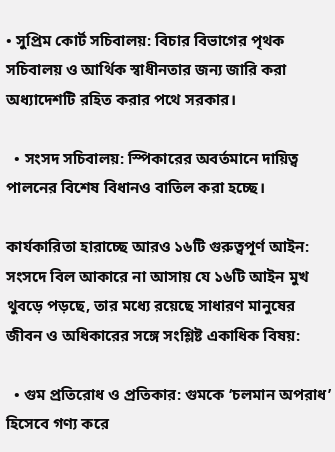• সুপ্রিম কোর্ট সচিবালয়: বিচার বিভাগের পৃথক সচিবালয় ও আর্থিক স্বাধীনতার জন্য জারি করা অধ্যাদেশটি রহিত করার পথে সরকার।

  • সংসদ সচিবালয়: স্পিকারের অবর্তমানে দায়িত্ব পালনের বিশেষ বিধানও বাতিল করা হচ্ছে।

কার্যকারিতা হারাচ্ছে আরও ১৬টি গুরুত্বপূর্ণ আইন: সংসদে বিল আকারে না আসায় যে ১৬টি আইন মুখ থুবড়ে পড়ছে, তার মধ্যে রয়েছে সাধারণ মানুষের জীবন ও অধিকারের সঙ্গে সংশ্লিষ্ট একাধিক বিষয়:

  • গুম প্রতিরোধ ও প্রতিকার: গুমকে ‘চলমান অপরাধ’ হিসেবে গণ্য করে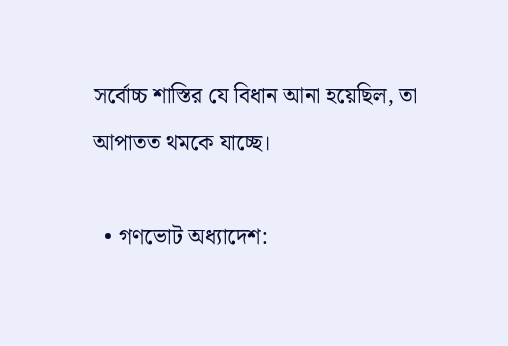সর্বোচ্চ শাস্তির যে বিধান আনা হয়েছিল, তা আপাতত থমকে যাচ্ছে।

  • গণভোট অধ্যাদেশ: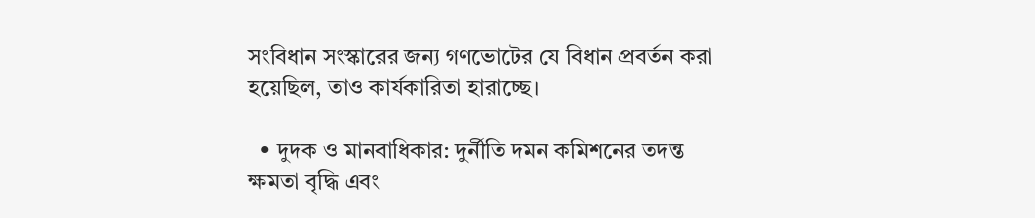সংবিধান সংস্কারের জন্য গণভোটের যে বিধান প্রবর্তন করা হয়েছিল, তাও কার্যকারিতা হারাচ্ছে।

  • দুদক ও মানবাধিকার: দুর্নীতি দমন কমিশনের তদন্ত ক্ষমতা বৃদ্ধি এবং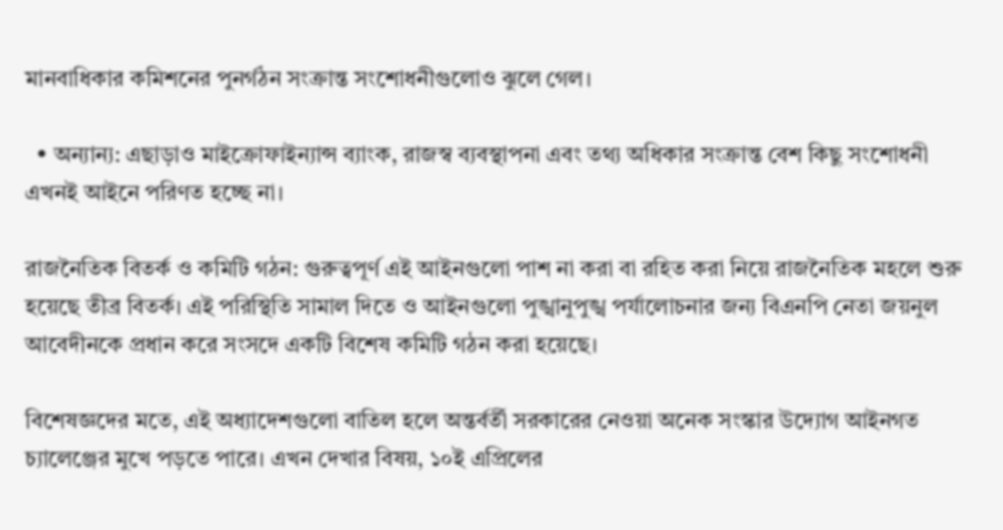মানবাধিকার কমিশনের পুনর্গঠন সংক্রান্ত সংশোধনীগুলোও ঝুলে গেল।

  • অন্যান্য: এছাড়াও মাইক্রোফাইন্যান্স ব্যাংক, রাজস্ব ব্যবস্থাপনা এবং তথ্য অধিকার সংক্রান্ত বেশ কিছু সংশোধনী এখনই আইনে পরিণত হচ্ছে না।

রাজনৈতিক বিতর্ক ও কমিটি গঠন: গুরুত্বপূর্ণ এই আইনগুলো পাশ না করা বা রহিত করা নিয়ে রাজনৈতিক মহলে শুরু হয়েছে তীব্র বিতর্ক। এই পরিস্থিতি সামাল দিতে ও আইনগুলো পুঙ্খানুপুঙ্খ পর্যালোচনার জন্য বিএনপি নেতা জয়নুল আবেদীনকে প্রধান করে সংসদে একটি বিশেষ কমিটি গঠন করা হয়েছে।

বিশেষজ্ঞদের মতে, এই অধ্যাদেশগুলো বাতিল হলে অন্তর্বর্তী সরকারের নেওয়া অনেক সংস্কার উদ্যোগ আইনগত চ্যালেঞ্জের মুখে পড়তে পারে। এখন দেখার বিষয়, ১০ই এপ্রিলের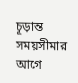চূড়ান্ত সময়সীমার আগে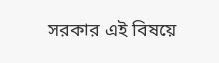সরকার এই বিষয়ে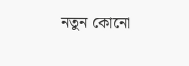নতুন কোনো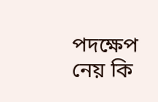পদক্ষেপ নেয় কি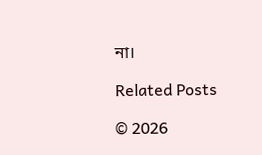না।

Related Posts

© 2026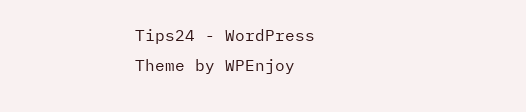Tips24 - WordPress Theme by WPEnjoy